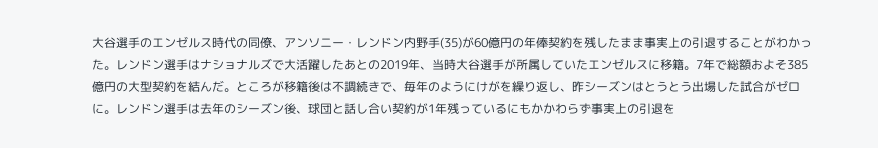大谷選手のエンゼルス時代の同僚、アンソニー・レンドン内野手(35)が60億円の年俸契約を残したまま事実上の引退することがわかった。レンドン選手はナショナルズで大活躍したあとの2019年、当時大谷選手が所属していたエンゼルスに移籍。7年で総額およそ385億円の大型契約を結んだ。ところが移籍後は不調続きで、毎年のようにけがを繰り返し、昨シーズンはとうとう出場した試合がゼロに。レンドン選手は去年のシーズン後、球団と話し合い契約が1年残っているにもかかわらず事実上の引退を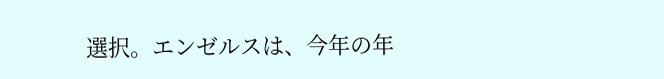選択。エンゼルスは、今年の年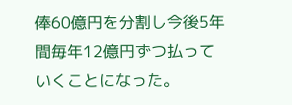俸60億円を分割し今後5年間毎年12億円ずつ払っていくことになった。